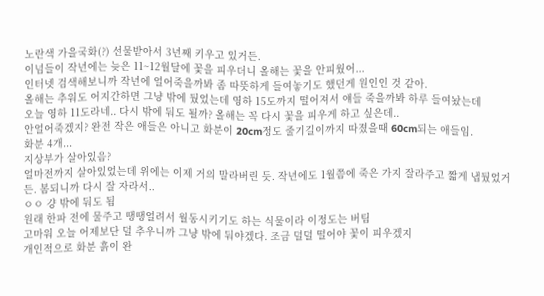노란색 가을국화(?) 선물받아서 3년째 키우고 있거든.
이넘들이 작년에는 늦은 11~12월달에 꽃을 피우더니 올해는 꽃을 안피웠어...
인터넷 검색해보니까 작년에 얼어죽을까봐 좀 따뜻하게 들여놓기도 했던게 원인인 것 같아.
올해는 추워도 어지간하면 그냥 밖에 뒀었는데 영하 15도까지 떨어져서 얘들 죽을까봐 하루 들여놨는데
오늘 영하 11도라네.. 다시 밖에 둬도 될까? 올해는 꼭 다시 꽃을 피우게 하고 싶은데..
안얼어죽겠지? 완전 작은 애들은 아니고 화분이 20cm정도 줄기길이까지 따졌을때 60cm되는 애들임.
화분 4개...
지상부가 살아있음?
얼마전까지 살아있었는데 위에는 이제 거의 말라버린 듯. 작년에도 1월쯤에 죽은 가지 잘라주고 짧게 냅뒀었거든. 봄되니까 다시 잘 자라서..
ㅇㅇ 걍 밖에 둬도 됨
원래 한파 전에 물주고 땡땡얼려서 월동시키기도 하는 식물이라 이정도는 버팀
고마워 오늘 어제보단 덜 추우니까 그냥 밖에 둬야겠다. 조금 덜덜 떨어야 꽃이 피우겠지
개인적으로 화분 흙이 완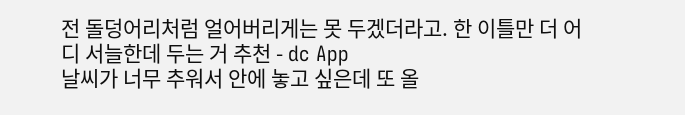전 돌덩어리처럼 얼어버리게는 못 두겠더라고. 한 이틀만 더 어디 서늘한데 두는 거 추천 - dc App
날씨가 너무 추워서 안에 놓고 싶은데 또 올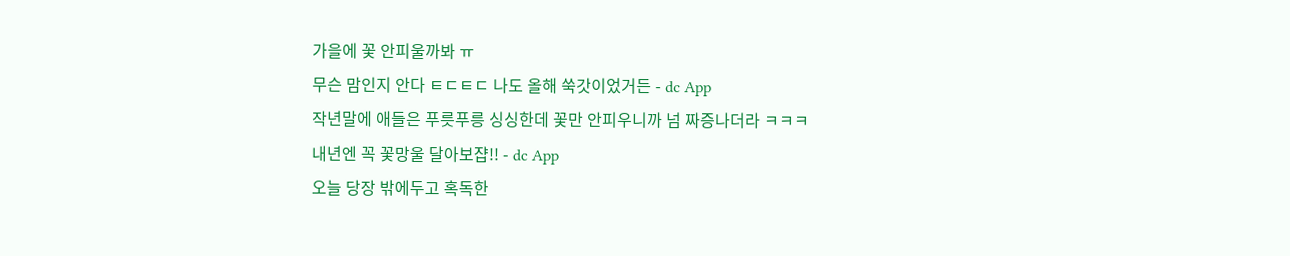가을에 꽃 안피울까봐 ㅠ
무슨 맘인지 안다 ㅌㄷㅌㄷ 나도 올해 쑥갓이었거든 - dc App
작년말에 애들은 푸릇푸릉 싱싱한데 꽃만 안피우니까 넘 짜증나더라 ㅋㅋㅋ
내년엔 꼭 꽃망울 달아보쟙!! - dc App
오늘 당장 밖에두고 혹독한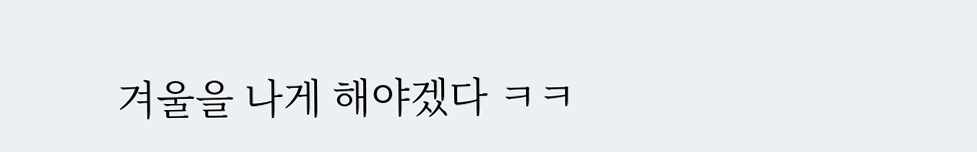겨울을 나게 해야겠다 ㅋㅋ